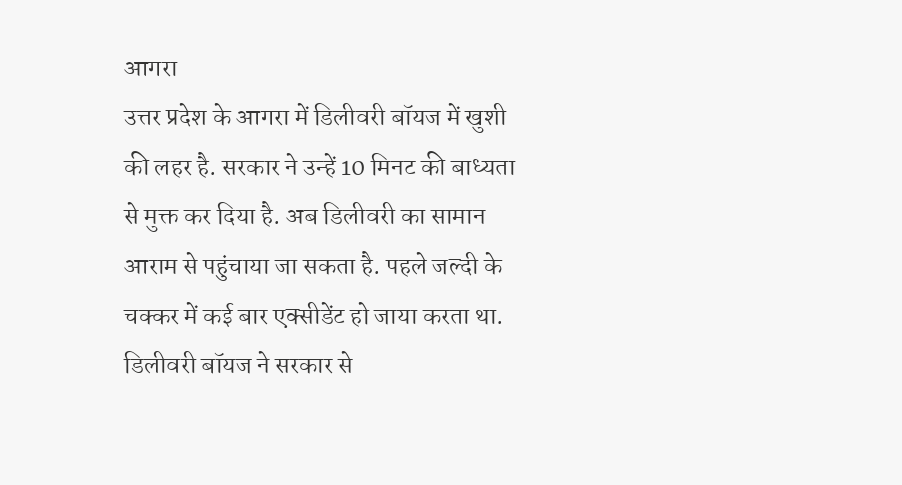आगरा
उत्तर प्रदेश के आगरा में डिलीवरी बॉयज में खुशी की लहर है. सरकार ने उन्हें 10 मिनट की बाध्यता से मुक्त कर दिया है. अब डिलीवरी का सामान आराम से पहुंचाया जा सकता है. पहले जल्दी के चक्कर में कई बार एक्सीडेंट हो जाया करता था. डिलीवरी बॉयज ने सरकार से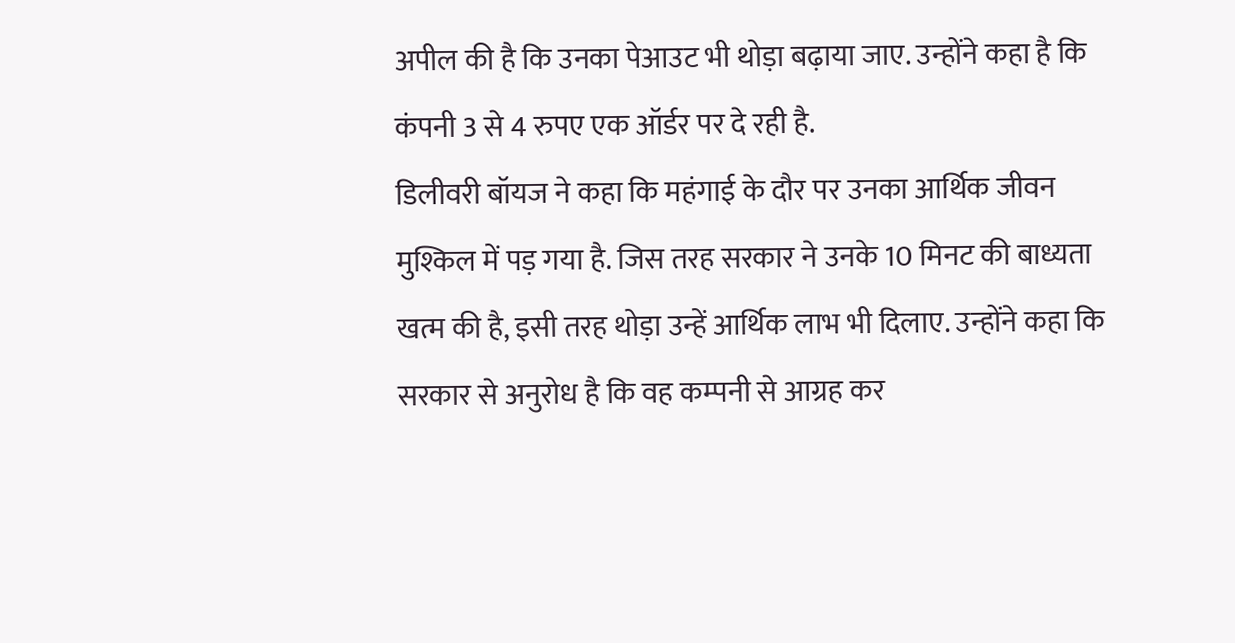अपील की है कि उनका पेआउट भी थोड़ा बढ़ाया जाए. उन्होंने कहा है कि कंपनी 3 से 4 रुपए एक ऑर्डर पर दे रही है.
डिलीवरी बॉयज ने कहा कि महंगाई के दौर पर उनका आर्थिक जीवन मुश्किल में पड़ गया है. जिस तरह सरकार ने उनके 10 मिनट की बाध्यता खत्म की है, इसी तरह थोड़ा उन्हें आर्थिक लाभ भी दिलाए. उन्होंने कहा कि सरकार से अनुरोध है कि वह कम्पनी से आग्रह कर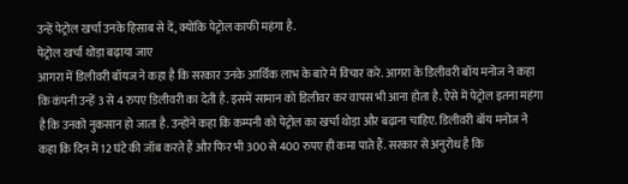उन्हें पेट्रोल खर्चा उनके हिसाब से दें, क्योंकि पेट्रोल काफी महंगा है.
पेट्रोल खर्चा थोड़ा बढ़ाया जाए
आगरा में डिलीवरी बॉयज ने कहा है कि सरकार उनके आर्थिक लाभ के बारे में विचार करे. आगरा के डिलीवरी बॉय मनोज ने कहा कि कंपनी उन्हें 3 से 4 रुपए डिलीवरी का देती है. इसमें सामान को डिलीवर कर वापस भी आना होता है. ऐसे में पेट्रोल इतना महंगा है कि उनको नुकसान हो जाता है. उन्होंने कहा कि कम्पनी को पेट्रोल का खर्चा थोड़ा और बढ़ाना चाहिए. डिलीवरी बॉय मनोज ने कहा कि दिन में 12 घंटे की जॉब करते हैं और फिर भी 300 से 400 रुपए ही कमा पाते हैं. सरकार से अनुरोध है कि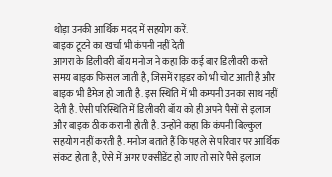थोड़ा उनकी आर्थिक मदद में सहयोग करें.
बाइक टूटने का खर्चा भी कंपनी नहीं देती
आगरा के डिलीवरी बॉय मनोज ने कहा कि कई बार डिलीवरी करते समय बाइक फिसल जाती है, जिसमें राइडर को भी चोट आती है और बाइक भी डैमेज हो जाती है. इस स्थिति में भी कम्पनी उनका साथ नहीं देती है. ऐसी परिस्थिति में डिलीवरी बॉय को ही अपने पैसों से इलाज और बाइक ठीक करानी होती है. उन्होंने कहा कि कंपनी बिल्कुल सहयोग नहीं करती है. मनोज बताते हैं कि पहले से परिवार पर आर्थिक संकट होता है, ऐसे में अगर एक्सीडेंट हो जाए तो सारे पैसे इलाज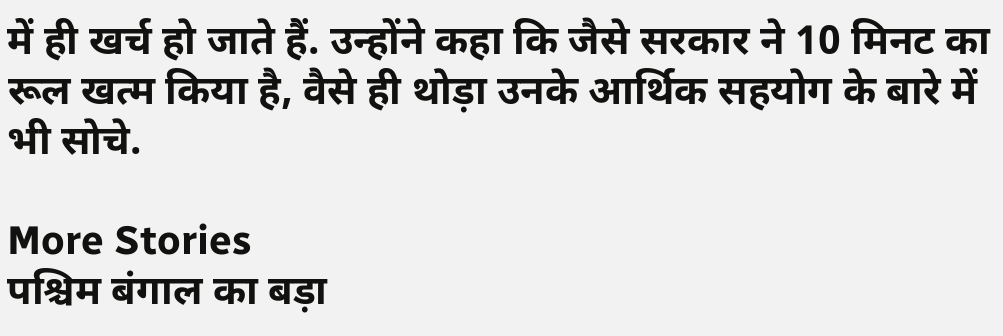में ही खर्च हो जाते हैं. उन्होंने कहा कि जैसे सरकार ने 10 मिनट का रूल खत्म किया है, वैसे ही थोड़ा उनके आर्थिक सहयोग के बारे में भी सोचे.

More Stories
पश्चिम बंगाल का बड़ा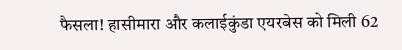फैसला! हासीमारा और कलाईकुंडा एयरबेस को मिली 62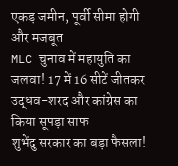एकड़ जमीन, पूर्वी सीमा होगी और मजबूत
MLC चुनाव में महायुति का जलवा! 17 में 16 सीटें जीतकर उद्धव-शरद और कांग्रेस का किया सूपड़ा साफ
शुभेंदु सरकार का बड़ा फैसला!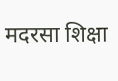मदरसा शिक्षा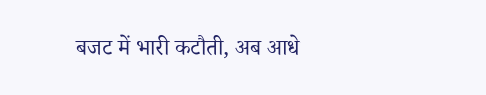बजट में भारी कटौती, अब आधे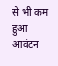से भी कम हुआ आवंटन